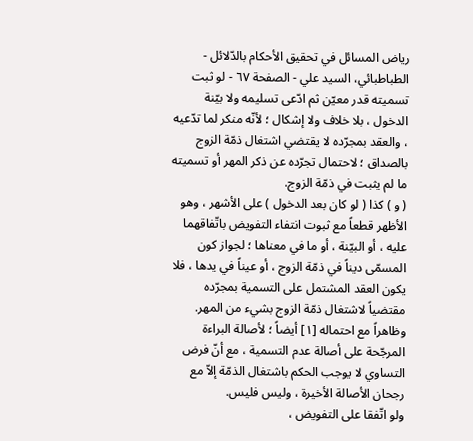رياض المسائل في تحقيق الأحكام بالدّلائل - الطباطبائي، السيد علي - الصفحة ٦٧ - لو ثبت تسميته قدر معيّن ثم ادّعى تسليمه ولا بيّنة
الدخول ، بلا خلاف ولا إشكال ؛ لأنّه منكر لما تدّعيه ، والعقد بمجرّده لا يقتضي اشتغال ذمّة الزوج بالصداق ؛ لاحتمال تجرّده عن ذكر المهر أو تسميته ما لم يثبت في ذمّة الزوج.
( و ) كذا ( لو كان بعد الدخول ) على الأشهر ، وهو الأظهر قطعاً مع ثبوت انتفاء التفويض باتّفاقهما عليه ، أو البيّنة ، أو ما في معناها ؛ لجواز كون المسمّى ديناً في ذمّة الزوج ، أو عيناً في يدها ، فلا يكون العقد المشتمل على التسمية بمجرّده مقتضياً لاشتغال ذمّة الزوج بشيء من المهر.
وظاهراً مع احتماله [١] أيضاً ؛ لأصالة البراءة المرجّحة على أصالة عدم التسمية ، مع أنّ فرض التساوي لا يوجب الحكم باشتغال الذمّة إلاّ مع رجحان الأصالة الأخيرة ، وليس فليس.
ولو اتّفقا على التفويض ،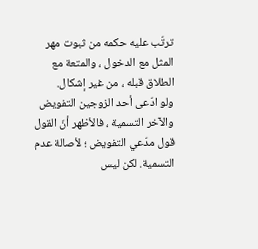ترتّب عليه حكمه من ثبوت مهر المثل مع الدخول ، والمتعة مع الطلاق قبله ، من غير إشكال.
ولو ادّعى أحد الزوجين التفويض والآخر التسمية ، فالأظهر أنّ القول قول مدّعي التفويض ؛ لأصالة عدم التسمية. لكن ليس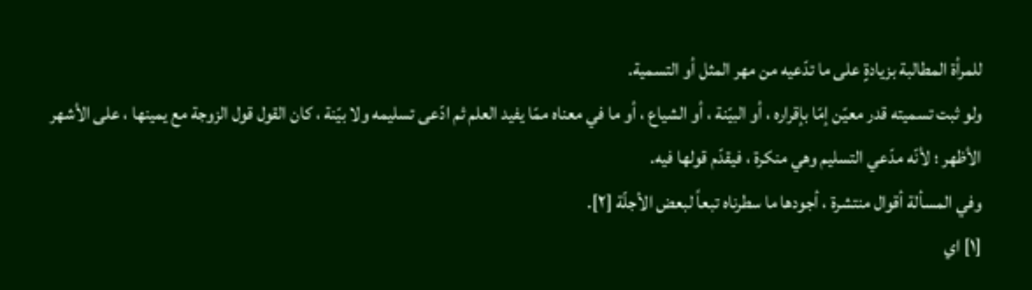للمرأة المطالبة بزيادةٍ على ما تدّعيه من مهر المثل أو التسمية.
ولو ثبت تسميته قدر معيّن إمّا بإقراره ، أو البيّنة ، أو الشياع ، أو ما في معناه ممّا يفيد العلم ثم ادّعى تسليمه ولا بيّنة ، كان القول قول الزوجة مع يمينها ، على الأشهر الأظهر ؛ لأنّه مدّعي التسليم وهي منكرة ، فيقدّم قولها فيه.
وفي المسألة أقوال منتشرة ، أجودها ما سطرناه تبعاً لبعض الأجلّة [٢].
[١] اي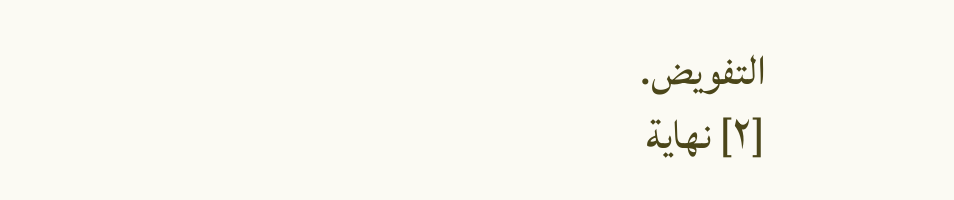التفويض.
[٢] نهاية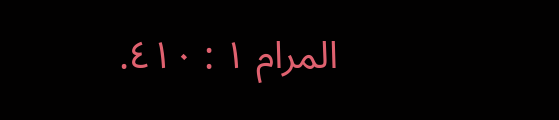المرام ١ : ٤١٠.